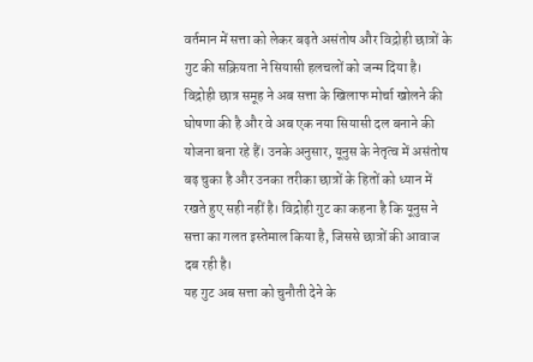वर्तमान में सत्ता को लेकर बढ़ते असंतोष और विद्रोही छात्रों के गुट की सक्रियता ने सियासी हलचलों को जन्म दिया है। विद्रोही छात्र समूह ने अब सत्ता के खिलाफ मोर्चा खोलने की घोषणा की है और वे अब एक नया सियासी दल बनाने की योजना बना रहे हैं। उनके अनुसार, यूनुस के नेतृत्व में असंतोष बढ़ चुका है और उनका तरीका छात्रों के हितों को ध्यान में रखते हुए सही नहीं है। विद्रोही गुट का कहना है कि यूनुस ने सत्ता का गलत इस्तेमाल किया है, जिससे छात्रों की आवाज दब रही है।
यह गुट अब सत्ता को चुनौती देने के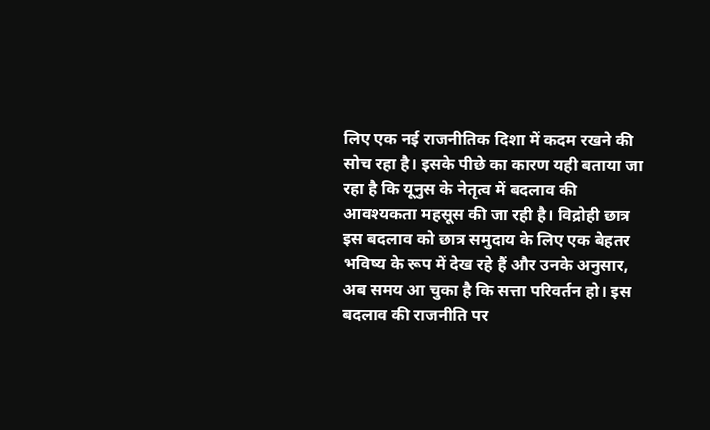लिए एक नई राजनीतिक दिशा में कदम रखने की सोच रहा है। इसके पीछे का कारण यही बताया जा रहा है कि यूनुस के नेतृत्व में बदलाव की आवश्यकता महसूस की जा रही है। विद्रोही छात्र इस बदलाव को छात्र समुदाय के लिए एक बेहतर भविष्य के रूप में देख रहे हैं और उनके अनुसार, अब समय आ चुका है कि सत्ता परिवर्तन हो। इस बदलाव की राजनीति पर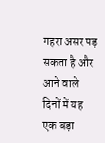गहरा असर पड़ सकता है और आने वाले दिनों में यह एक बड़ा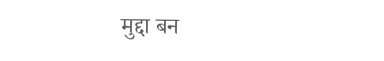मुद्दा बन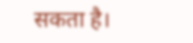सकता है।